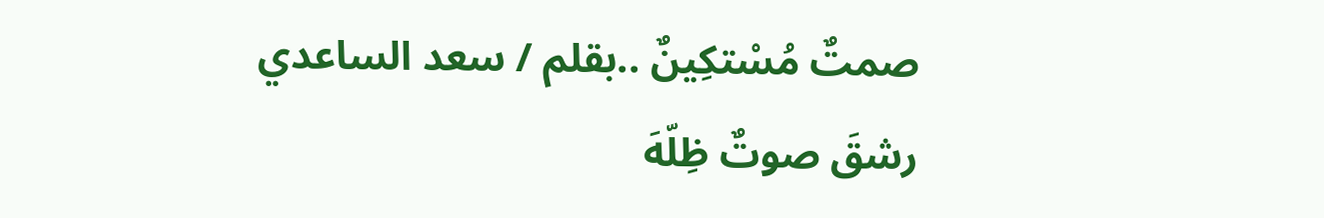صمتٌ مُسْتكِينٌ ..بقلم / سعد الساعدي
رشقَ صوتٌ ظِلّهَ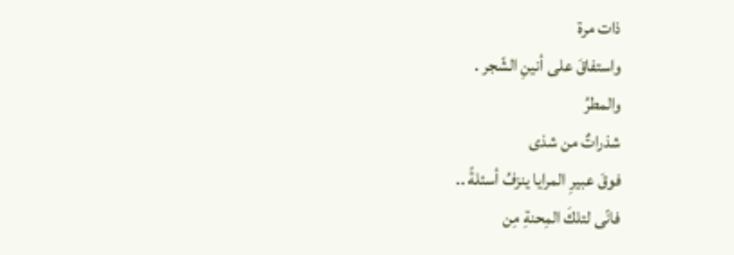ذات مرة
واستفاقَ على أنينِ الشّجر .
والمطرُ
شذراتٌ من شذى
فوقَ عبيرِ المرايا ينزفُ أسئلةً ..
فانّى لتلكَ المِحنةِ مِن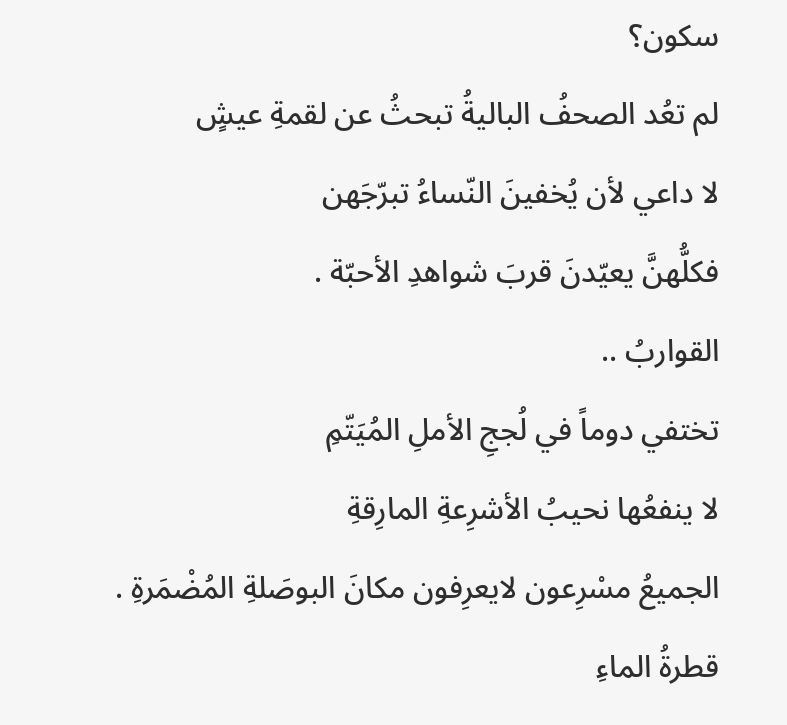سكون؟
لم تعُد الصحفُ الباليةُ تبحثُ عن لقمةِ عيشٍ
لا داعي لأن يُخفينَ النّساءُ تبرّجَهن
فكلُّهنَّ يعيّدنَ قربَ شواهدِ الأحبّة .
القواربُ ..
تختفي دوماً في لُججِ الأملِ المُيَتّمِ
لا ينفعُها نحيبُ الأشرِعةِ المارِقةِ
الجميعُ مسْرِعون لايعرِفون مكانَ البوصَلةِ المُضْمَرةِ .
قطرةُ الماءِ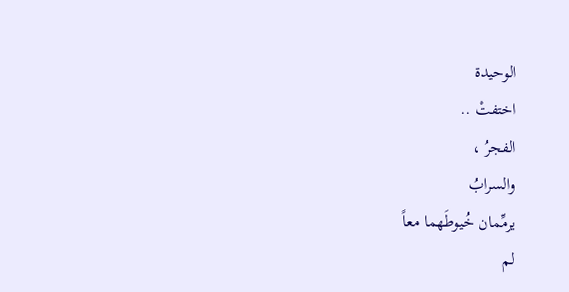الوحيدة
اختفتْ ..
الفجرُ ،
والسرابُ
يرمِّمان خُيوطَهما معاً
لم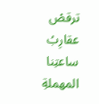ترقصْ عقارِبُ ساعتِنا المهملةِ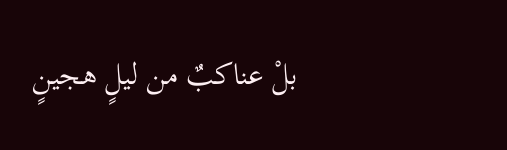بلْ عناكبٌ من ليلٍ هجينٍ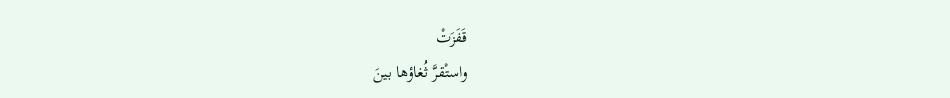قَفَزَتْ
واستْقرَّ ثُغاؤها بينَ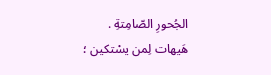الجُحورِ الصّامِتةِ .
هَيهات لِمن يسْتكين ؛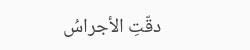دقّتِ الأجراسُ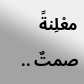معْلِنةً
صمتٌ ..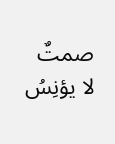صمتٌ لا يؤنِسُ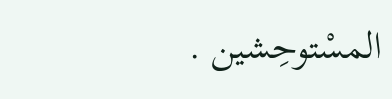المسْتوحِشين .